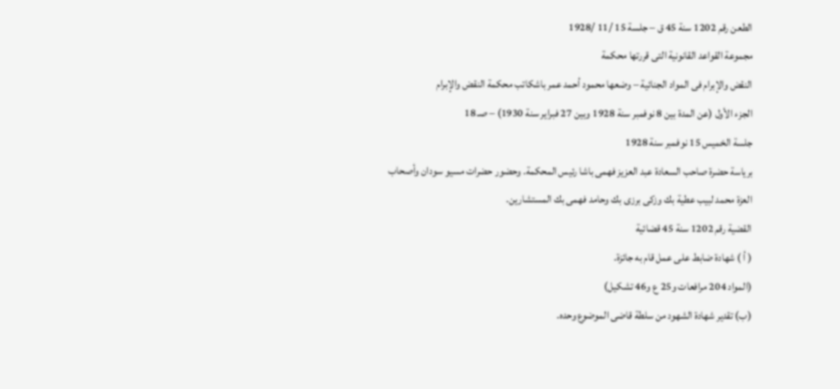الطعن رقم 1202 سنة 45 ق – جلسة 15 /11 /1928
مجموعة القواعد القانونية التى قررتها محكمة
النقض والإبرام فى المواد الجنائية – وضعها محمود أحمد عمر باشكاتب محكمة النقض والإبرام
الجزء الأول (عن المدة بين 8 نوفمبر سنة 1928 وبين 27 فبراير سنة 1930) – صـ 18
جلسة الخميس 15 نوفمبر سنة 1928
برياسة حضرة صاحب السعادة عبد العزيز فهمى باشا رئيس المحكمة. وحضور حضرات مسيو سودان وأصحاب العزة محمد لبيب عطية بك وزكى برزى بك وحامد فهمى بك المستشارين.
القضية رقم 1202 سنة 45 قضائية
( أ ) شهادة ضابط على عمل قام به جائزة.
(المواد 204 مرافعات و25 ع و46 تشكيل)
(ب) تقدير شهادة الشهود من سلطة قاضى الموضوع وحده.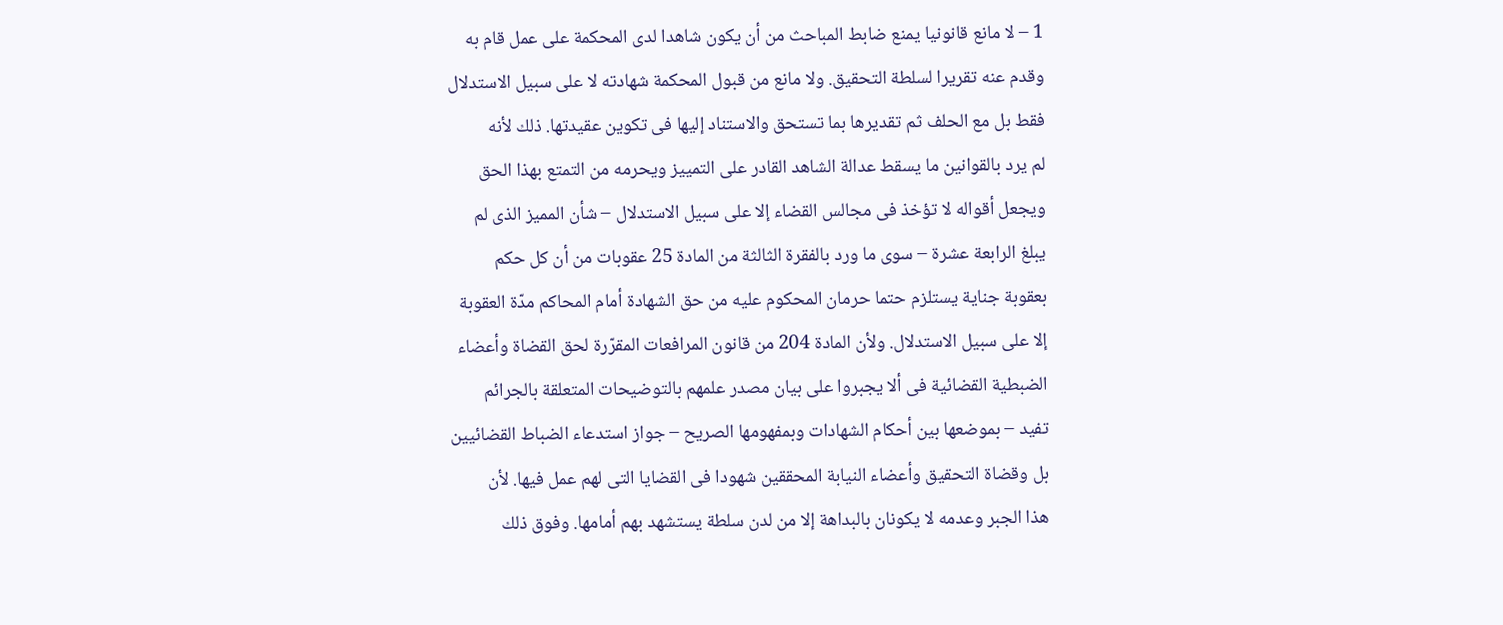1 – لا مانع قانونيا يمنع ضابط المباحث من أن يكون شاهدا لدى المحكمة على عمل قام به
وقدم عنه تقريرا لسلطة التحقيق. ولا مانع من قبول المحكمة شهادته لا على سبيل الاستدلال
فقط بل مع الحلف ثم تقديرها بما تستحق والاستناد إليها فى تكوين عقيدتها. ذلك لأنه
لم يرد بالقوانين ما يسقط عدالة الشاهد القادر على التمييز ويحرمه من التمتع بهذا الحق
ويجعل أقواله لا تؤخذ فى مجالس القضاء إلا على سبيل الاستدلال – شأن المميز الذى لم
يبلغ الرابعة عشرة – سوى ما ورد بالفقرة الثالثة من المادة 25 عقوبات من أن كل حكم
بعقوبة جناية يستلزم حتما حرمان المحكوم عليه من حق الشهادة أمام المحاكم مدّة العقوبة
إلا على سبيل الاستدلال. ولأن المادة 204 من قانون المرافعات المقرّرة لحق القضاة وأعضاء
الضبطية القضائية فى ألا يجبروا على بيان مصدر علمهم بالتوضيحات المتعلقة بالجرائم
تفيد – بموضعها بين أحكام الشهادات وبمفهومها الصريح – جواز استدعاء الضباط القضائيين
بل وقضاة التحقيق وأعضاء النيابة المحققين شهودا فى القضايا التى لهم عمل فيها. لأن
هذا الجبر وعدمه لا يكونان بالبداهة إلا من لدن سلطة يستشهد بهم أمامها. وفوق ذلك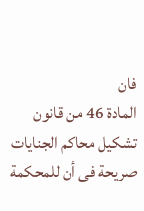فان
المادة 46 من قانون تشكيل محاكم الجنايات صريحة فى أن للمحكمة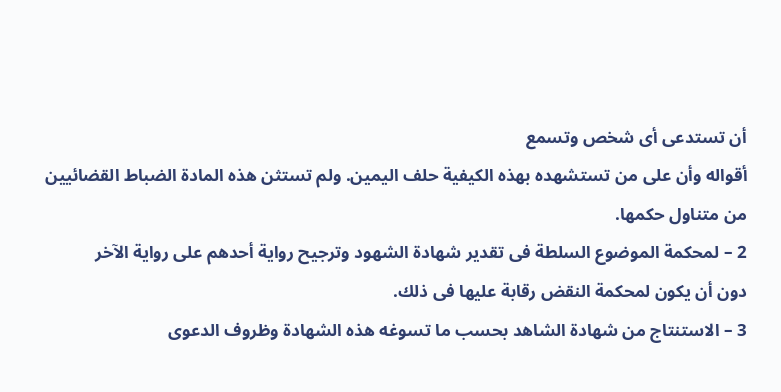أن تستدعى أى شخص وتسمع
أقواله وأن على من تستشهده بهذه الكيفية حلف اليمين. ولم تستثن هذه المادة الضباط القضائيين
من متناول حكمها.
2 – لمحكمة الموضوع السلطة فى تقدير شهادة الشهود وترجيح رواية أحدهم على رواية الآخر
دون أن يكون لمحكمة النقض رقابة عليها فى ذلك.
3 – الاستنتاج من شهادة الشاهد بحسب ما تسوغه هذه الشهادة وظروف الدعوى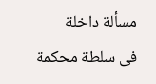مسألة داخلة
فى سلطة محكمة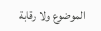الموضوع ولا رقابة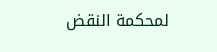لمحكمة النقض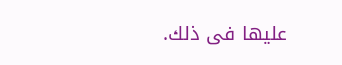عليها فى ذلك.